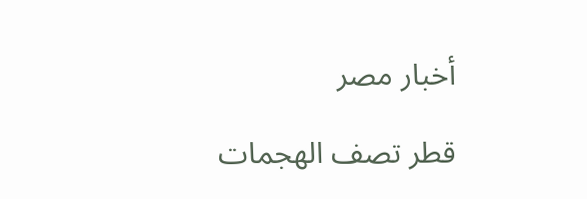أخبار مصر

قطر تصف الهجمات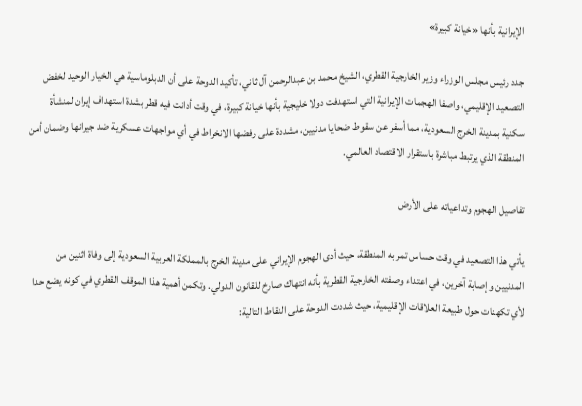الإيرانية بأنها «خيانة كبيرة»

جدد رئيس مجلس الوزراء وزير الخارجية القطري، الشيخ محمد بن عبدالرحمن آل ثاني، تأكيد الدوحة على أن الدبلوماسية هي الخيار الوحيد لخفض التصعيد الإقليمي، واصفا الهجمات الإيرانية التي استهدفت دولا خليجية بأنها خيانة كبيرة، في وقت أدانت فيه قطر بشدة استهداف إيران لمنشأة سكنية بمدينة الخرج السعودية، مما أسفر عن سقوط ضحايا مدنيين، مشددة على رفضها الانخراط في أي مواجهات عسكرية ضد جيرانها وضمان أمن المنطقة الذي يرتبط مباشرة باستقرار الاقتصاد العالمي.

تفاصيل الهجوم وتداعياته على الأرض

يأتي هذا التصعيد في وقت حساس تمر به المنطقة، حيث أدى الهجوم الإيراني على مدينة الخرج بالمملكة العربية السعودية إلى وفاة اثنين من المدنيين وإصابة آخرين، في اعتداء وصفته الخارجية القطرية بأنه انتهاك صارخ للقانون الدولي. وتكمن أهمية هذا الموقف القطري في كونه يضع حدا لأي تكهنات حول طبيعة العلاقات الإقليمية، حيث شددت الدوحة على النقاط التالية: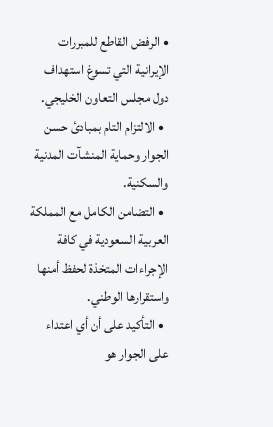• الرفض القاطع للمبررات الإيرانية التي تسوغ استهداف دول مجلس التعاون الخليجي.
  • الالتزام التام بمبادئ حسن الجوار وحماية المنشآت المدنية والسكنية.
  • التضامن الكامل مع المملكة العربية السعودية في كافة الإجراءات المتخذة لحفظ أمنها واستقرارها الوطني.
  • التأكيد على أن أي اعتداء على الجوار هو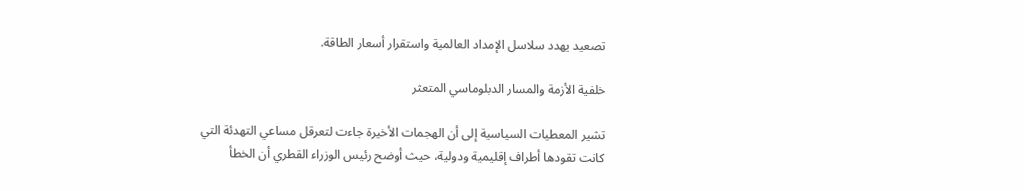تصعيد يهدد سلاسل الإمداد العالمية واستقرار أسعار الطاقة.

خلفية الأزمة والمسار الدبلوماسي المتعثر

تشير المعطيات السياسية إلى أن الهجمات الأخيرة جاءت لتعرقل مساعي التهدئة التي كانت تقودها أطراف إقليمية ودولية، حيث أوضح رئيس الوزراء القطري أن الخطأ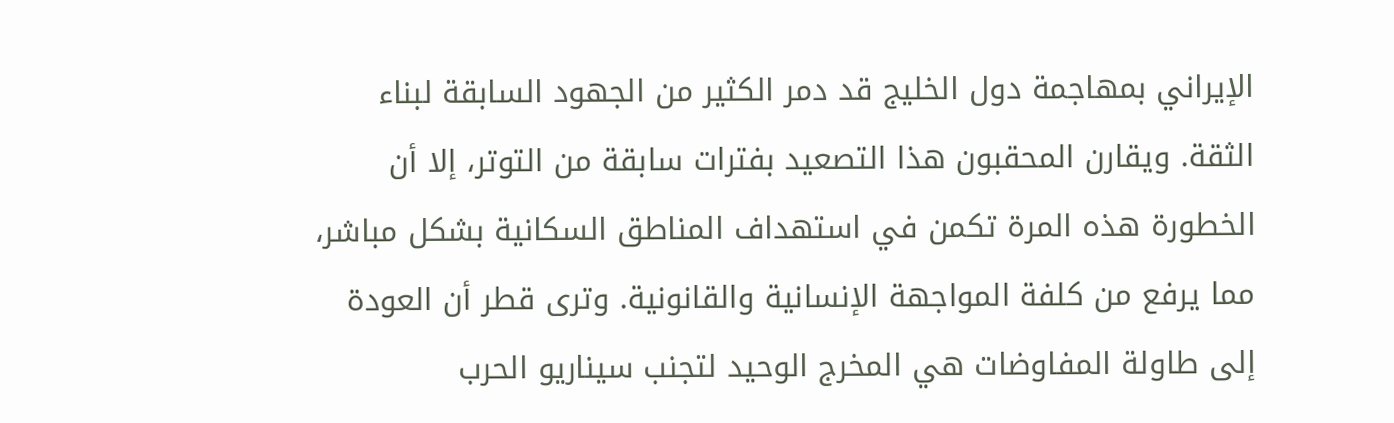الإيراني بمهاجمة دول الخليج قد دمر الكثير من الجهود السابقة لبناء الثقة. ويقارن المحقبون هذا التصعيد بفترات سابقة من التوتر، إلا أن الخطورة هذه المرة تكمن في استهداف المناطق السكانية بشكل مباشر، مما يرفع من كلفة المواجهة الإنسانية والقانونية. وترى قطر أن العودة إلى طاولة المفاوضات هي المخرج الوحيد لتجنب سيناريو الحرب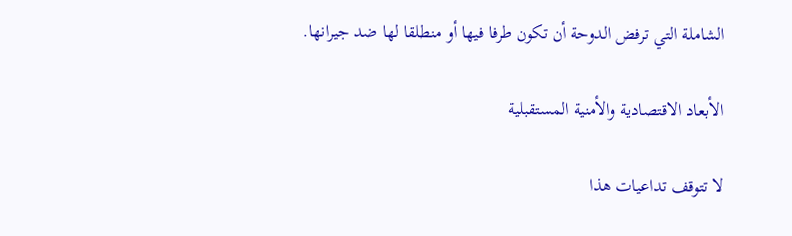الشاملة التي ترفض الدوحة أن تكون طرفا فيها أو منطلقا لها ضد جيرانها.

الأبعاد الاقتصادية والأمنية المستقبلية

لا تتوقف تداعيات هذا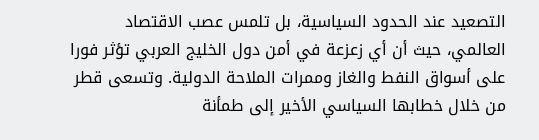التصعيد عند الحدود السياسية، بل تلمس عصب الاقتصاد العالمي، حيث أن أي زعزعة في أمن دول الخليج العربي تؤثر فورا على أسواق النفط والغاز وممرات الملاحة الدولية. وتسعى قطر من خلال خطابها السياسي الأخير إلى طمأنة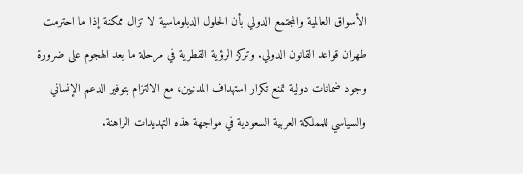الأسواق العالمية والمجتمع الدولي بأن الحلول الدبلوماسية لا تزال ممكنة إذا ما احترمت طهران قواعد القانون الدولي. وتركز الرؤية القطرية في مرحلة ما بعد الهجوم على ضرورة وجود ضمانات دولية تمنع تكرار استهداف المدنيين، مع الالتزام بتوفير الدعم الإنساني والسياسي للمملكة العربية السعودية في مواجهة هذه التهديدات الراهنة.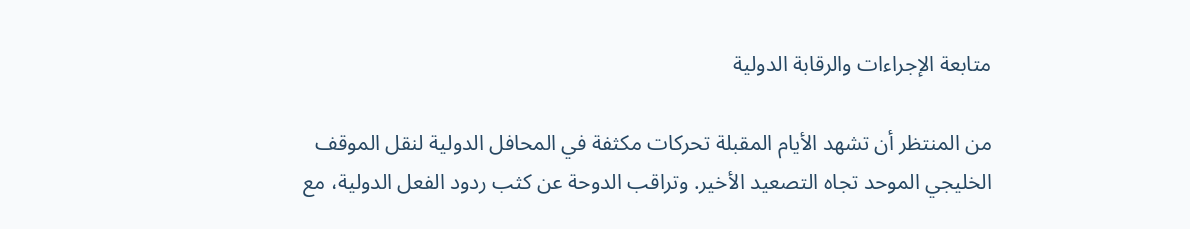متابعة الإجراءات والرقابة الدولية

من المنتظر أن تشهد الأيام المقبلة تحركات مكثفة في المحافل الدولية لنقل الموقف الخليجي الموحد تجاه التصعيد الأخير. وتراقب الدوحة عن كثب ردود الفعل الدولية، مع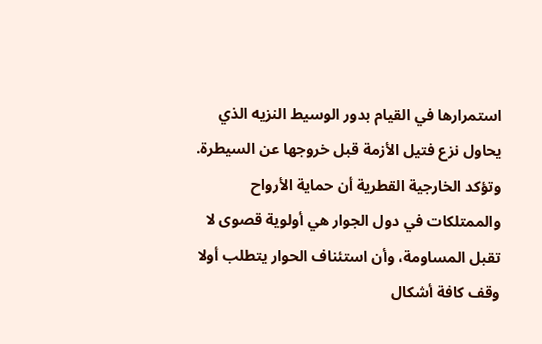استمرارها في القيام بدور الوسيط النزيه الذي يحاول نزع فتيل الأزمة قبل خروجها عن السيطرة. وتؤكد الخارجية القطرية أن حماية الأرواح والممتلكات في دول الجوار هي أولوية قصوى لا تقبل المساومة، وأن استئناف الحوار يتطلب أولا وقف كافة أشكال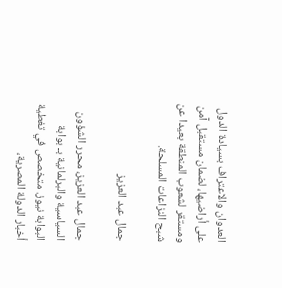العدوان والاعتراف بسيادة الدول على أراضيها، لضمان مستقبل آمن ومستقر لشعوب المنطقة بعيدا عن شبح النزاعات المسلحة.

جمال عبد العزيز

جمال عبد العزيز، محرر الشؤون السياسية والبرلمانية بـ بوابة البوابة نيوز. متخصص في تغطية أخبار الدولة المصرية،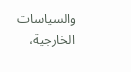والسياسات الخارجية،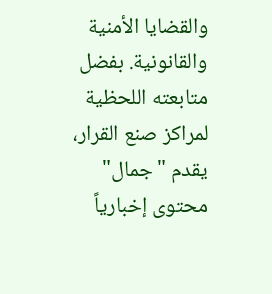والقضايا الأمنية والقانونية. بفضل متابعته اللحظية لمراكز صنع القرار، يقدم "جمال" محتوى إخبارياً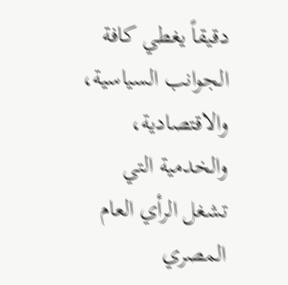دقيقاً يغطي كافة الجوانب السياسية، والاقتصادية، والخدمية التي تشغل الرأي العام المصري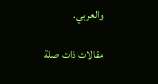والعربي.

مقالات ذات صلة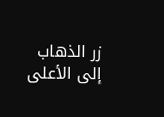زر الذهاب إلى الأعلى